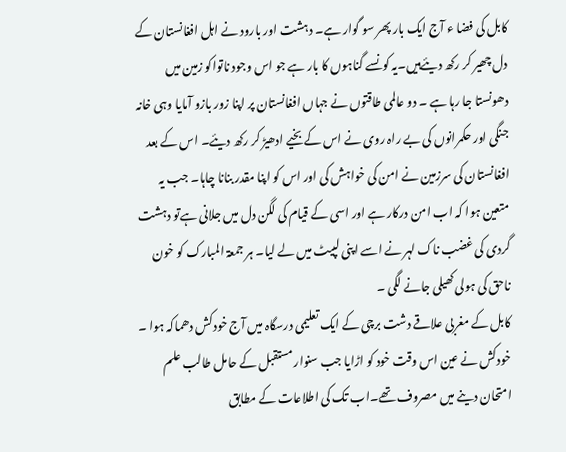کابل کی فضا ء آج ایک بار پھر سو گوار ہے۔ دہشت اور بارود نے اہل افغانستان کے دل چھیر کر رکھ دیئےہیں۔یہ کونسے گناہوں کا بار ہے جو اس وجود ناتواکو زمین میں دھونستا جا رہا ہے ۔ دو عالمی طاقتوں نے جہاں افغانستان پر اپنا زور بازو آمایا وہی خانہ جنگی اور حکمرانوں کی بے راہ روی نے اس کے بخیے ادھیڑ کر رکھ دیئے۔ اس کے بعد افغانستان کی سرزمین نے امن کی خواہش کی اور اس کو اپنا مقدر بنانا چاہا۔ جب یہ متعین ہوا کہ اب امن درکار ہے اور اسی کے قیام کی لگن دل میں جلانی ہےتو دہشت گردی کی غضب ناک لہر نے اسے اپنی لپیٹ میں لے لیا۔ ہر جمعۃ المبارک کو خون ناحق کی ہولی کھیلی جانے لگی ۔
کابل کے مغربی علاقے دشت برچی کے ایک تعلیمی درسگاہ میں آج خودکش دھماکہ ہوا ۔ خودکش نے عین اس وقت خود کو اڑایا جب سنوار مستقبل کے حامل طالب علم امتحان دینے میں مصروف تھے۔اب تک کی اطلاعات کے مطابق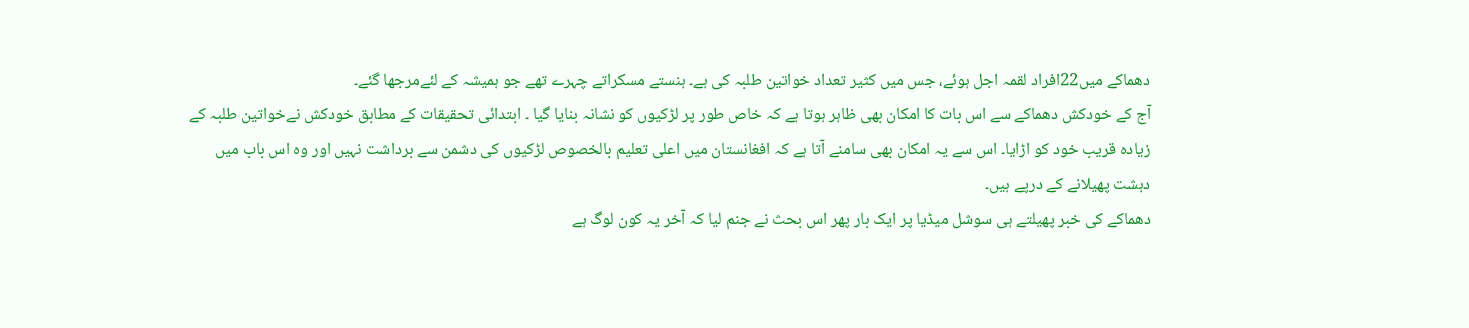دھماکے میں22افراد لقمہ اجل ہوئے، جس میں کثیر تعداد خواتین طلبہ کی ہے۔ ہنستے مسکراتے چہرے تھے جو ہمیشہ کے لئےمرجھا گئے۔
آج کے خودکش دھماکے سے اس بات کا امکان بھی ظاہر ہوتا ہے کہ خاص طور پر لڑکیوں کو نشانہ بنایا گیا ۔ ابتدائی تحقیقات کے مطابق خودکش نےخواتین طلبہ کے زیادہ قریب خود کو اڑایا۔ اس سے یہ امکان بھی سامنے آتا ہے کہ افغانستان میں اعلی تعلیم بالخصوص لڑکیوں کی دشمن سے برداشت نہیں اور وہ اس باب میں دہشت پھیلانے کے درپے ہیں۔
دھماکے کی خبر پھیلتے ہی سوشل میڈیا پر ایک بار پھر اس بحث نے جنم لیا کہ آخر یہ کون لوگ ہے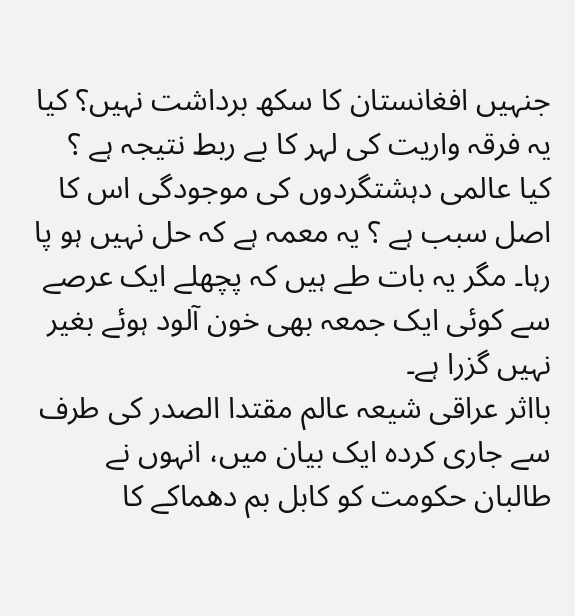جنہیں افغانستان کا سکھ برداشت نہیں؟ کیا یہ فرقہ واریت کی لہر کا بے ربط نتیجہ ہے ؟ کیا عالمی دہشتگردوں کی موجودگی اس کا اصل سبب ہے ؟ یہ معمہ ہے کہ حل نہیں ہو پا رہا۔ مگر یہ بات طے ہیں کہ پچھلے ایک عرصے سے کوئی ایک جمعہ بھی خون آلود ہوئے بغیر نہیں گزرا ہے۔
بااثر عراقی شیعہ عالم مقتدا الصدر کی طرف سے جاری کردہ ایک بیان میں، انہوں نے طالبان حکومت کو کابل بم دھماکے کا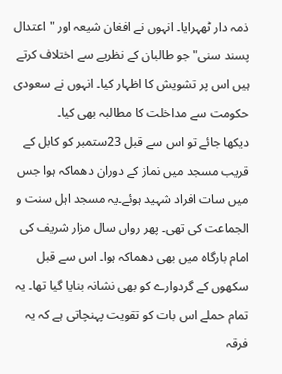ذمہ دار ٹھہرایا۔ انہوں نے افغان شیعہ اور "اعتدال پسند سنی"جو طالبان کے نظریے سے اختلاف کرتے ہیں اس پر تشویش کا اظہار کیا۔ انہوں نے سعودی حکومت سے مداخلت کا مطالبہ بھی کیا۔
دیکھا جائے تو اس سے قبل 23ستمبر کو کابل کے قریب مسجد میں نماز کے دوران دھماکہ ہوا جس میں سات افراد شہید ہوئے۔یہ مسجد اہل سنت و الجماعت کی تھی۔ پھر رواں سال مزار شریف کی امام بارگاہ میں بھی دھماکہ ہوا۔ اس سے قبل سکھوں کے گردوارے کو بھی نشانہ بنایا گیا تھا۔ یہ تمام حملے اس بات کو تقویت پہنچاتی ہے کہ یہ فرقہ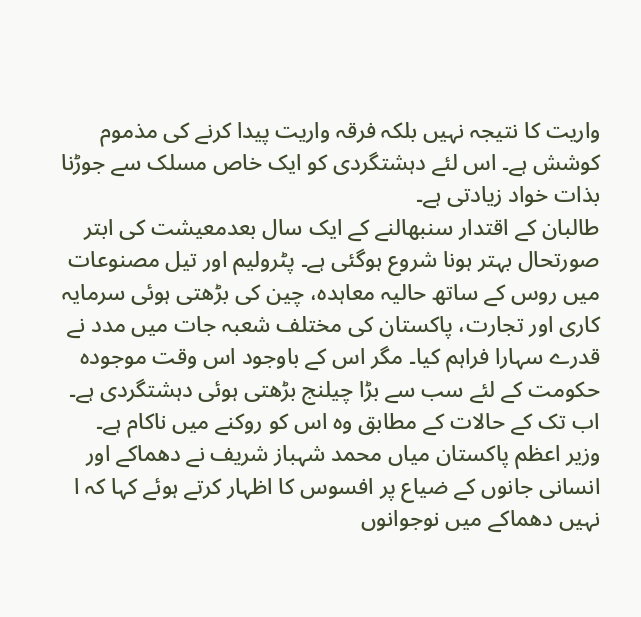واریت کا نتیجہ نہیں بلکہ فرقہ واریت پیدا کرنے کی مذموم کوشش ہے۔ اس لئے دہشتگردی کو ایک خاص مسلک سے جوڑنا بذات خواد زیادتی ہے۔
طالبان کے اقتدار سنبھالنے کے ایک سال بعدمعیشت کی ابتر صورتحال بہتر ہونا شروع ہوگئی ہے۔ پٹرولیم اور تیل مصنوعات میں روس کے ساتھ حالیہ معاہدہ، چین کی بڑھتی ہوئی سرمایہ کاری اور تجارت، پاکستان کی مختلف شعبہ جات میں مدد نے قدرے سہارا فراہم کیا۔ مگر اس کے باوجود اس وقت موجودہ حکومت کے لئے سب سے بڑا چیلنج بڑھتی ہوئی دہشتگردی ہے۔ اب تک کے حالات کے مطابق وہ اس کو روکنے میں ناکام ہے۔
وزیر اعظم پاکستان میاں محمد شہباز شریف نے دھماکے اور انسانی جانوں کے ضیاع پر افسوس کا اظہار کرتے ہوئے کہا کہ ا نہیں دھماکے میں نوجوانوں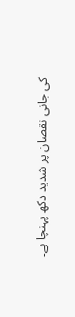کی جانی نقصان پر شدید دکھ پہنچا ہے۔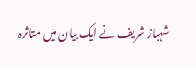شہباز شریف نے ایک بیان میں متاثرہ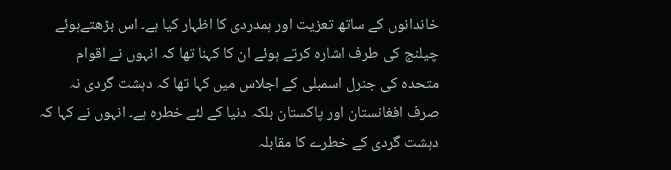خاندانوں کے ساتھ تعزیت اور ہمدردی کا اظہار کیا ہے۔ اس بڑھتےہوئے چیلنج کی طرف اشارہ کرتے ہوئے ان کا کہنا تھا کہ انہوں نے اقوام متحدہ کی جنرل اسمبلی کے اجلاس میں کہا تھا کہ دہشت گردی نہ صرف افغانستان اور پاکستان بلکہ دنیا کے لئے خطرہ ہے۔ انہوں نے کہا کہ دہشت گردی کے خطرے کا مقابلہ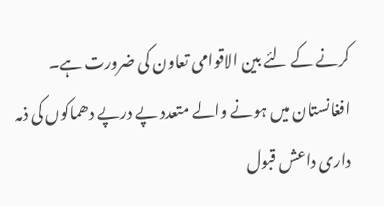کرنے کے لئے بین الاقوامی تعاون کی ضرورت ہے۔
افغانستان میں ہونے والے متعدد پے درپے دھماکوں کی ذمہ داری داعش قبول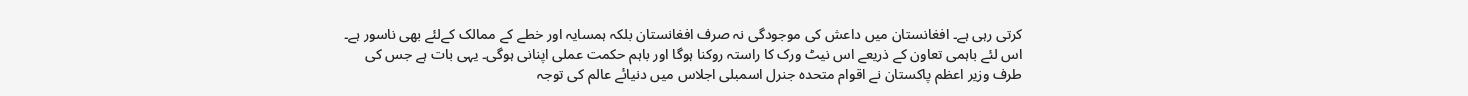کرتی رہی ہے۔ افغانستان میں داعش کی موجودگی نہ صرف افغانستان بلکہ ہمسایہ اور خطے کے ممالک کےلئے بھی ناسور ہے۔ اس لئے باہمی تعاون کے ذریعے اس نیٹ ورک کا راستہ روکنا ہوگا اور باہم حکمت عملی اپنانی ہوگی۔ یہی بات ہے جس کی طرف وزیر اعظم پاکستان نے اقوام متحدہ جنرل اسمبلی اجلاس میں دنیائے عالم کی توجہ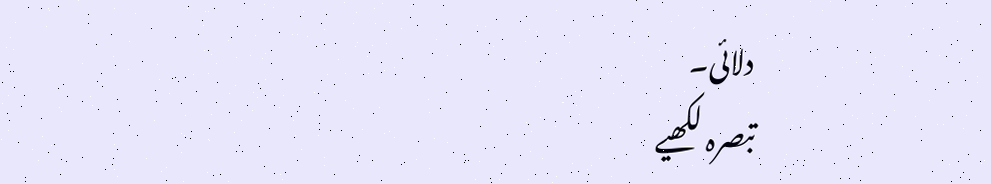دلائی۔
تبصرہ لکھیے